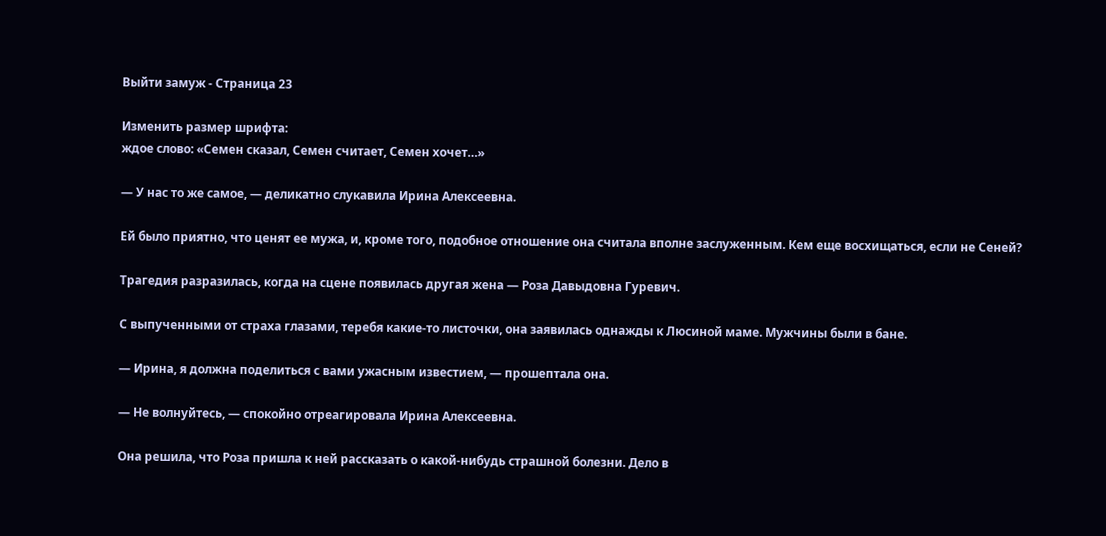Выйти замуж - Страница 23

Изменить размер шрифта:
ждое слово: «Семен сказал, Семен считает, Семен хочет…»

— У нас то же самое, — деликатно слукавила Ирина Алексеевна.

Ей было приятно, что ценят ее мужа, и, кроме того, подобное отношение она считала вполне заслуженным. Кем еще восхищаться, если не Сеней?

Трагедия разразилась, когда на сцене появилась другая жена — Роза Давыдовна Гуревич.

С выпученными от страха глазами, теребя какие-то листочки, она заявилась однажды к Люсиной маме. Мужчины были в бане.

— Ирина, я должна поделиться с вами ужасным известием, — прошептала она.

— Не волнуйтесь, — спокойно отреагировала Ирина Алексеевна.

Она решила, что Роза пришла к ней рассказать о какой-нибудь страшной болезни. Дело в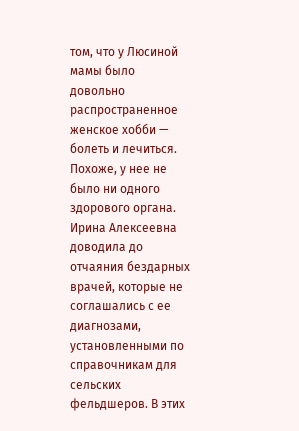том, что у Люсиной мамы было довольно распространенное женское хобби — болеть и лечиться. Похоже, у нее не было ни одного здорового органа. Ирина Алексеевна доводила до отчаяния бездарных врачей, которые не соглашались с ее диагнозами, установленными по справочникам для сельских фельдшеров. В этих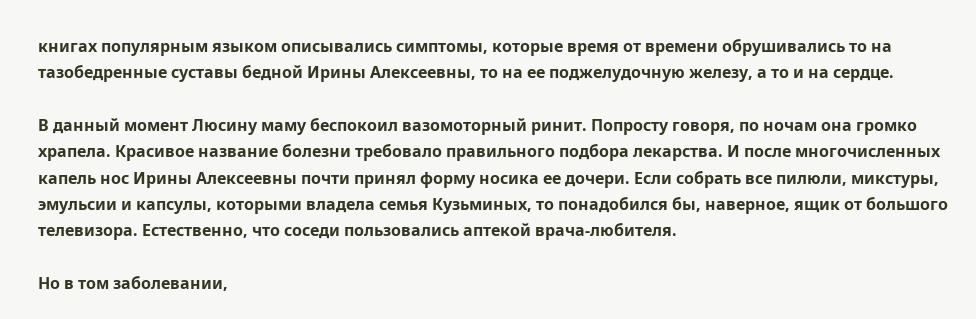книгах популярным языком описывались симптомы, которые время от времени обрушивались то на тазобедренные суставы бедной Ирины Алексеевны, то на ее поджелудочную железу, а то и на сердце.

В данный момент Люсину маму беспокоил вазомоторный ринит. Попросту говоря, по ночам она громко храпела. Красивое название болезни требовало правильного подбора лекарства. И после многочисленных капель нос Ирины Алексеевны почти принял форму носика ее дочери. Если собрать все пилюли, микстуры, эмульсии и капсулы, которыми владела семья Кузьминых, то понадобился бы, наверное, ящик от большого телевизора. Естественно, что соседи пользовались аптекой врача-любителя.

Но в том заболевании,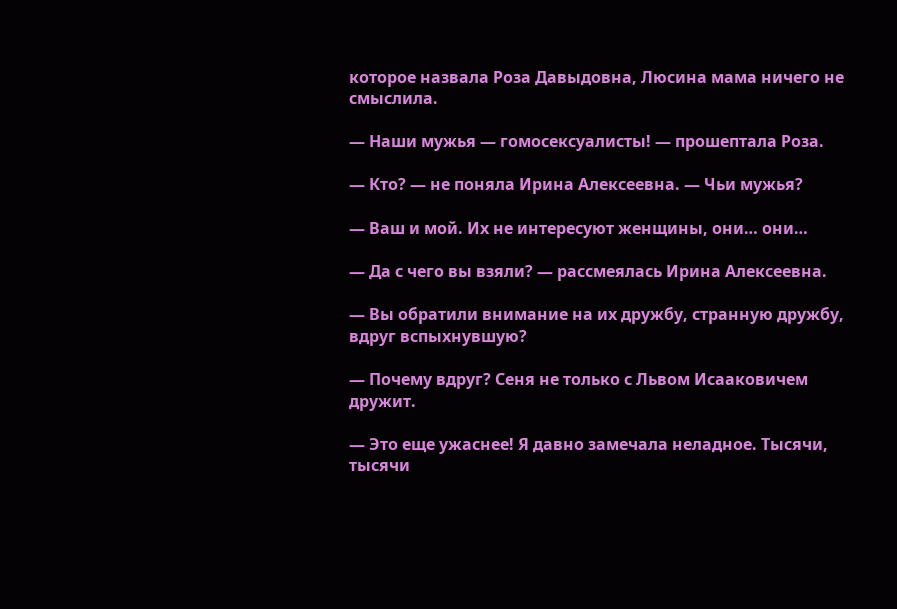которое назвала Роза Давыдовна, Люсина мама ничего не смыслила.

— Наши мужья — гомосексуалисты! — прошептала Роза.

— Кто? — не поняла Ирина Алексеевна. — Чьи мужья?

— Ваш и мой. Их не интересуют женщины, они… они…

— Да с чего вы взяли? — рассмеялась Ирина Алексеевна.

— Вы обратили внимание на их дружбу, странную дружбу, вдруг вспыхнувшую?

— Почему вдруг? Сеня не только с Львом Исааковичем дружит.

— Это еще ужаснее! Я давно замечала неладное. Тысячи, тысячи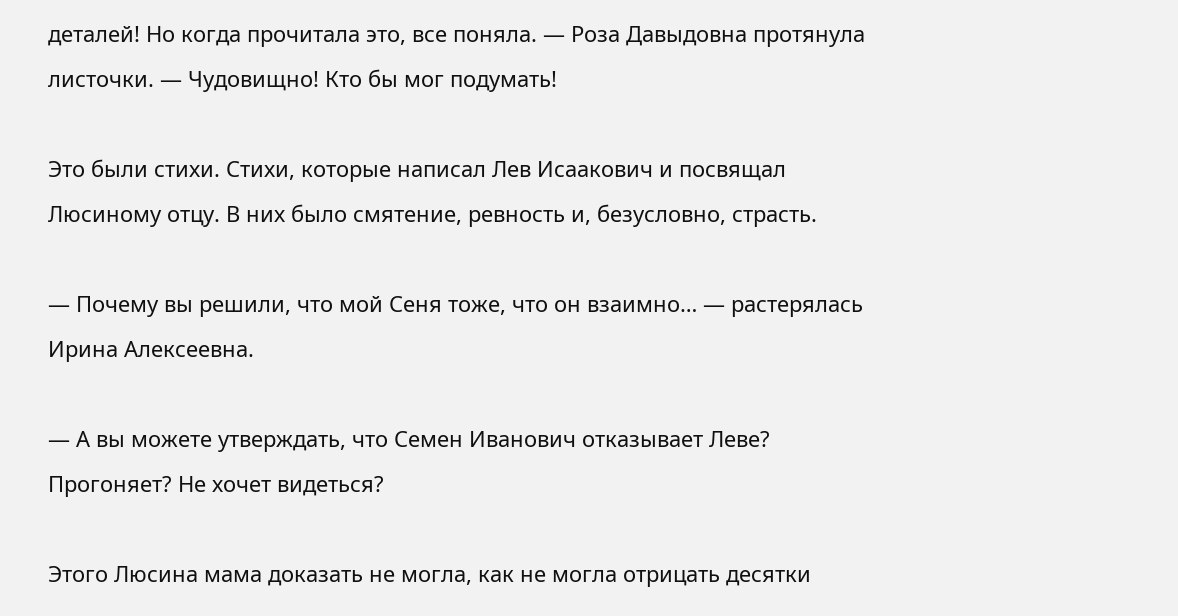деталей! Но когда прочитала это, все поняла. — Роза Давыдовна протянула листочки. — Чудовищно! Кто бы мог подумать!

Это были стихи. Стихи, которые написал Лев Исаакович и посвящал Люсиному отцу. В них было смятение, ревность и, безусловно, страсть.

— Почему вы решили, что мой Сеня тоже, что он взаимно… — растерялась Ирина Алексеевна.

— А вы можете утверждать, что Семен Иванович отказывает Леве? Прогоняет? Не хочет видеться?

Этого Люсина мама доказать не могла, как не могла отрицать десятки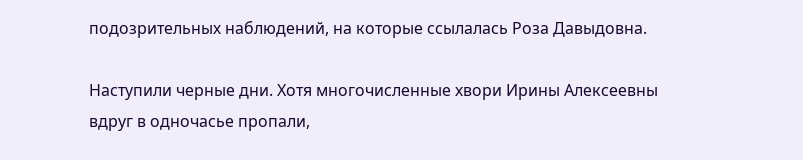подозрительных наблюдений, на которые ссылалась Роза Давыдовна.

Наступили черные дни. Хотя многочисленные хвори Ирины Алексеевны вдруг в одночасье пропали,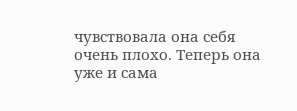чувствовала она себя очень плохо. Теперь она уже и сама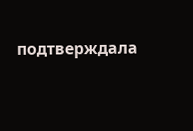подтверждала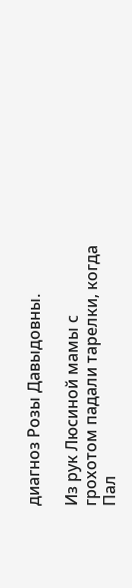диагноз Розы Давыдовны.

Из рук Люсиной мамы с грохотом падали тарелки, когда Пал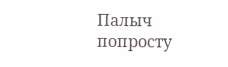Палыч попросту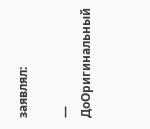заявлял:

— ДоОригинальный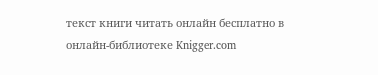текст книги читать онлайн бесплатно в онлайн-библиотеке Knigger.com